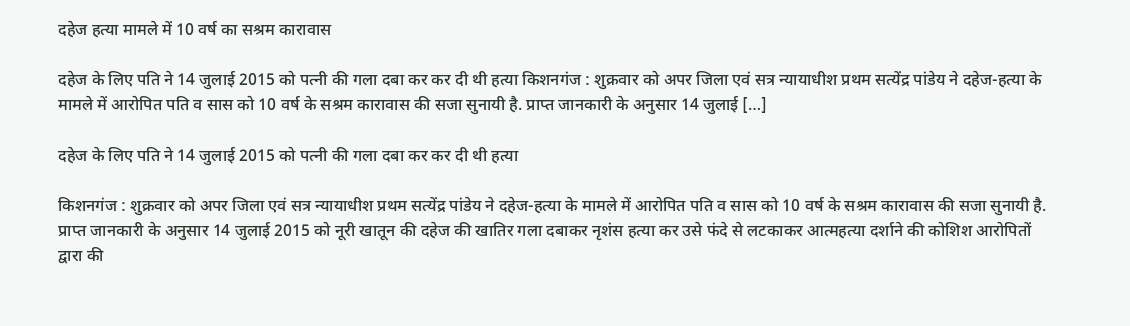दहेज हत्या मामले में 10 वर्ष का सश्रम कारावास

दहेज के लिए पति ने 14 जुलाई 2015 को पत्नी की गला दबा कर कर दी थी हत्या किशनगंज : शुक्रवार को अपर जिला एवं सत्र न्यायाधीश प्रथम सत्येंद्र पांडेय ने दहेज-हत्या के मामले में आरोपित पति व सास को 10 वर्ष के सश्रम कारावास की सजा सुनायी है. प्राप्त जानकारी के अनुसार 14 जुलाई […]

दहेज के लिए पति ने 14 जुलाई 2015 को पत्नी की गला दबा कर कर दी थी हत्या

किशनगंज : शुक्रवार को अपर जिला एवं सत्र न्यायाधीश प्रथम सत्येंद्र पांडेय ने दहेज-हत्या के मामले में आरोपित पति व सास को 10 वर्ष के सश्रम कारावास की सजा सुनायी है. प्राप्त जानकारी के अनुसार 14 जुलाई 2015 को नूरी खातून की दहेज की खातिर गला दबाकर नृशंस हत्या कर उसे फंदे से लटकाकर आत्महत्या दर्शाने की कोशिश आरोपितों द्वारा की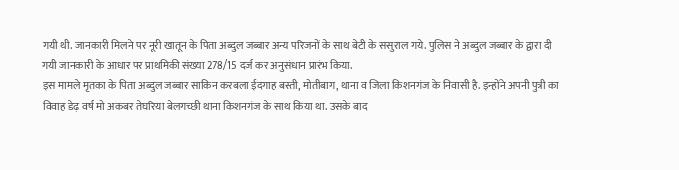गयी थी. जानकारी मिलने पर नूरी खातून के पिता अब्दुल जब्बार अन्य परिजनों के साथ बेटी के ससुराल गये. पुलिस ने अब्दुल जब्बार के द्वारा दी गयी जानकारी के आधार पर प्राथमिकी संख्या 278/15 दर्ज कर अनुसंधान प्रारंभ किया.
इस मामले मृतका के पिता अब्दुल जब्बार साकिन करबला ईदगाह बस्ती, मोतीबाग, थाना व जिला किशनगंज के निवासी है. इन्होंने अपनी पुत्री का विवाह डेढ़ वर्ष मो अकबर तेघरिया बेलगच्छी थाना किशनगंज के साथ किया था. उसके बाद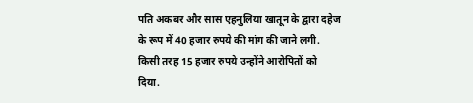पति अकबर और सास एहनुलिया खातून के द्वारा दहेज के रूप में 40 हजार रुपये की मांग की जाने लगी. किसी तरह 15 हजार रुपये उन्होंने आरोपितों को दिया.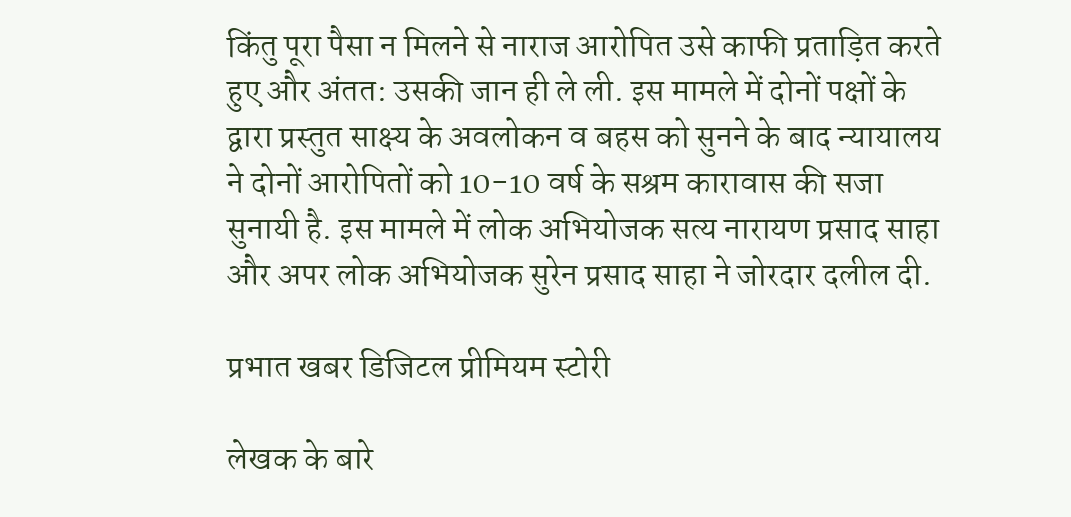किंतु पूरा पैसा न मिलने से नाराज आरोपित उसे काफी प्रताड़ित करते हुए और अंतत: उसकी जान ही ले ली. इस मामले में दोनों पक्षों के द्वारा प्रस्तुत साक्ष्य के अवलोकन व बहस को सुनने के बाद न्यायालय ने दोनों आरोपितों को 10-10 वर्ष के सश्रम कारावास की सजा सुनायी है. इस मामले में लोक अभियोजक सत्य नारायण प्रसाद साहा और अपर लोक अभियोजक सुरेन प्रसाद साहा ने जोरदार दलील दी.

प्रभात खबर डिजिटल प्रीमियम स्टोरी

लेखक के बारे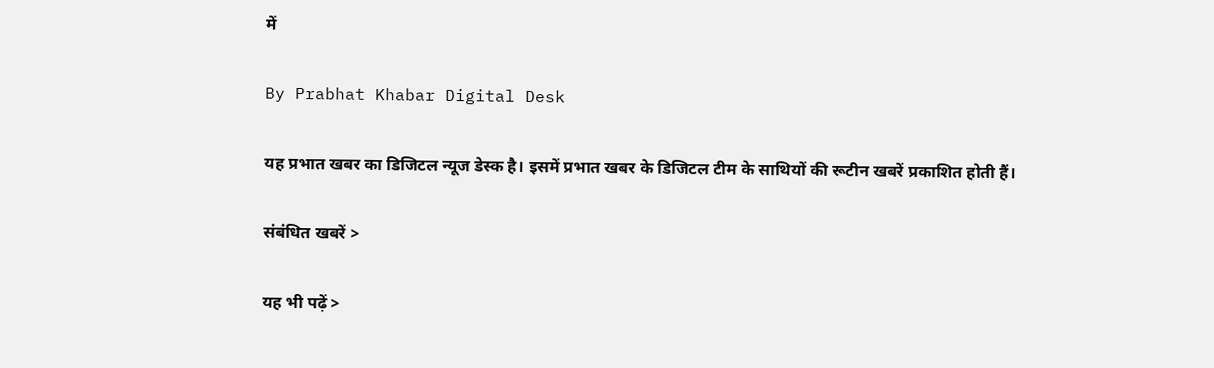में

By Prabhat Khabar Digital Desk

यह प्रभात खबर का डिजिटल न्यूज डेस्क है। इसमें प्रभात खबर के डिजिटल टीम के साथियों की रूटीन खबरें प्रकाशित होती हैं।

संबंधित खबरें >

यह भी पढ़ें >